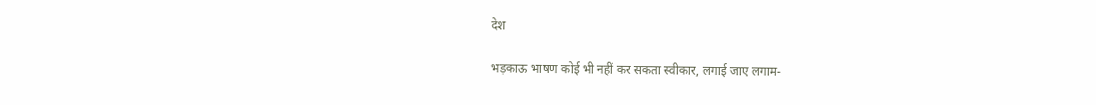देश

भड़काऊ भाषण कोई भी नहीं कर सकता स्वीकार, लगाई जाए लगाम-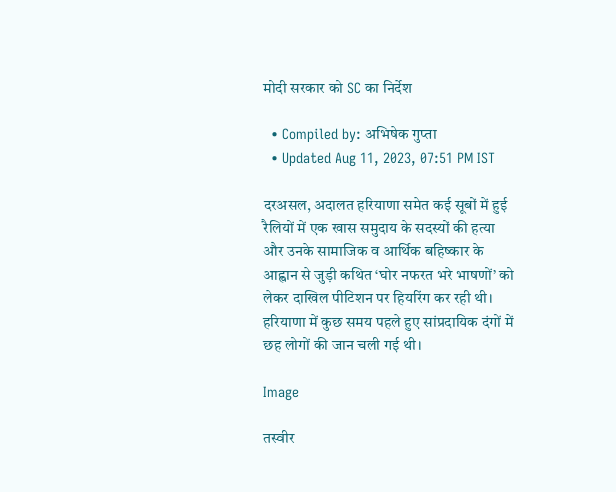मोदी सरकार को SC का निर्देश

  • Compiled by: अभिषेक गुप्ता
  • Updated Aug 11, 2023, 07:51 PM IST

दरअसल, अदालत हरियाणा समेत कई सूबों में हुई रैलियों में एक खास समुदाय के सदस्यों की हत्या और उनके सामाजिक व आर्थिक बहिष्कार के आह्वान से जुड़ी कथित ‘घोर नफरत भरे भाषणों’ को लेकर दाखिल पीटिशन पर हियरिंग कर रही थी। हरियाणा में कुछ समय पहले हुए सांप्रदायिक दंगों में छह लोगों की जान चली गई थी।

Image

तस्वीर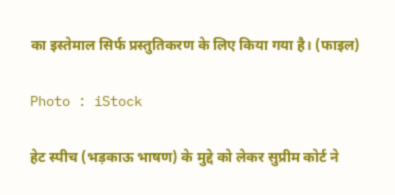का इस्तेमाल सिर्फ प्रस्तुतिकरण के लिए किया गया है। (फाइल)

Photo : iStock

हेट स्पीच (भड़काऊ भाषण) के मुद्दे को लेकर सुप्रीम कोर्ट ने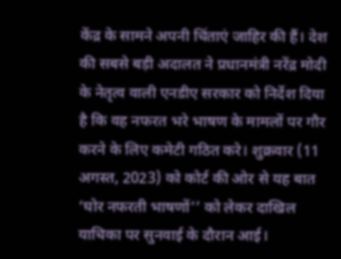केंद्र के सामने अपनी चिंताएं जाहिर की हैं। देश की सबसे बड़ी अदालत ने प्रधानमंत्री नरेंद्र मोदी के नेतृत्व वाली एनडीए सरकार को निर्देश दिया है कि वह नफरत भरे भाषण के मामलों पर गौर करने के लिए कमेटी गठित करे। शुक्रवार (11 अगस्त, 2023) को कोर्ट की ओर से यह बात ‘घोर नफरती भाषणों’’ को लेकर दाखिल याचिका पर सुनवाई के दौरान आई।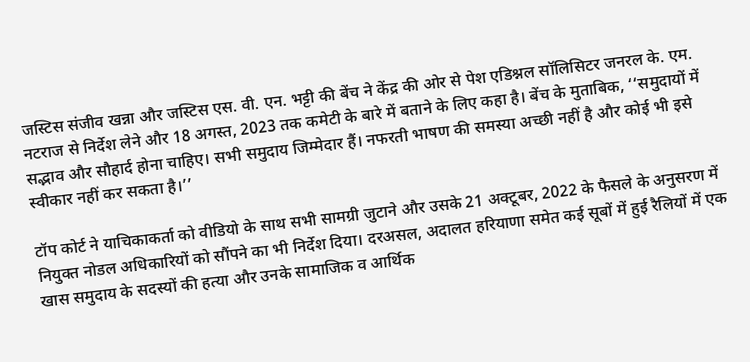जस्टिस संजीव खन्ना और जस्टिस एस. वी. एन. भट्टी की बेंच ने केंद्र की ओर से पेश एडिश्नल सॉलिसिटर जनरल के. एम. नटराज से निर्देश लेने और 18 अगस्त, 2023 तक कमेटी के बारे में बताने के लिए कहा है। बेंच के मुताबिक, ‘‘समुदायों में सद्भाव और सौहार्द होना चाहिए। सभी समुदाय जिम्मेदार हैं। नफरती भाषण की समस्या अच्छी नहीं है और कोई भी इसे स्वीकार नहीं कर सकता है।’’

टॉप कोर्ट ने याचिकाकर्ता को वीडियो के साथ सभी सामग्री जुटाने और उसके 21 अक्टूबर, 2022 के फैसले के अनुसरण में नियुक्त नोडल अधिकारियों को सौंपने का भी निर्देश दिया। दरअसल, अदालत हरियाणा समेत कई सूबों में हुई रैलियों में एक खास समुदाय के सदस्यों की हत्या और उनके सामाजिक व आर्थिक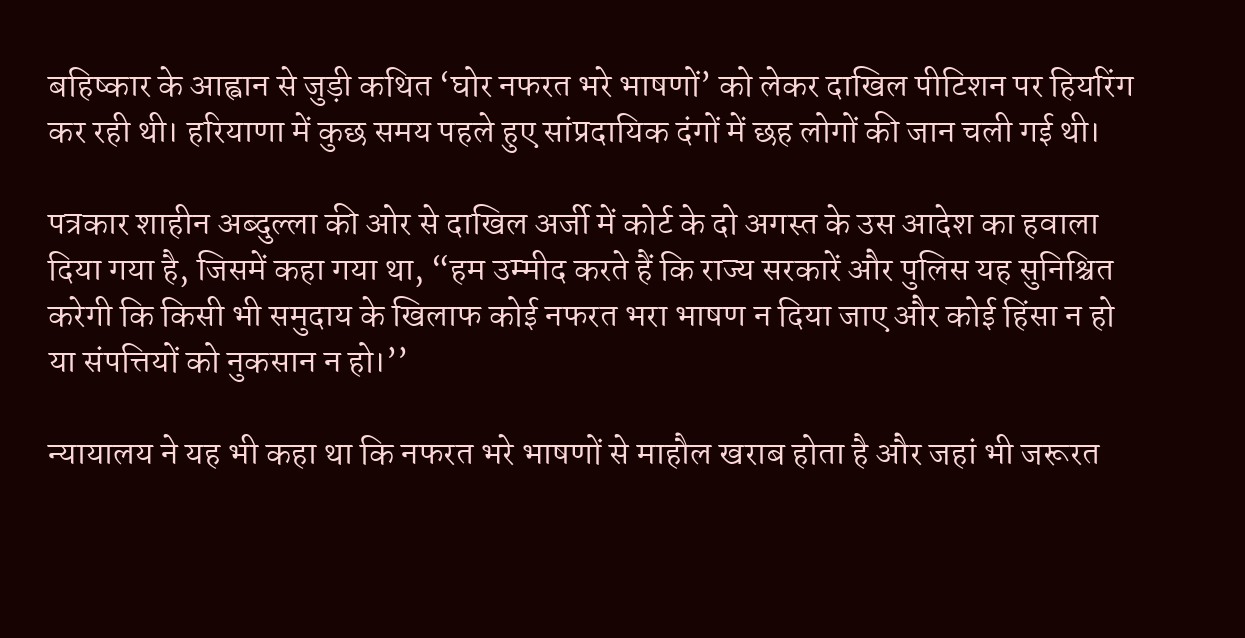बहिष्कार के आह्वान से जुड़ी कथित ‘घोर नफरत भरे भाषणों’ को लेकर दाखिल पीटिशन पर हियरिंग कर रही थी। हरियाणा में कुछ समय पहले हुए सांप्रदायिक दंगों में छह लोगों की जान चली गई थी।

पत्रकार शाहीन अब्दुल्ला की ओर से दाखिल अर्जी में कोर्ट के दो अगस्त के उस आदेश का हवाला दिया गया है, जिसमें कहा गया था, “हम उम्मीद करते हैं कि राज्य सरकारें और पुलिस यह सुनिश्चित करेगी कि किसी भी समुदाय के खिलाफ कोई नफरत भरा भाषण न दिया जाए और कोई हिंसा न हो या संपत्तियों को नुकसान न हो।’’

न्यायालय ने यह भी कहा था कि नफरत भरे भाषणों से माहौल खराब होता है और जहां भी जरूरत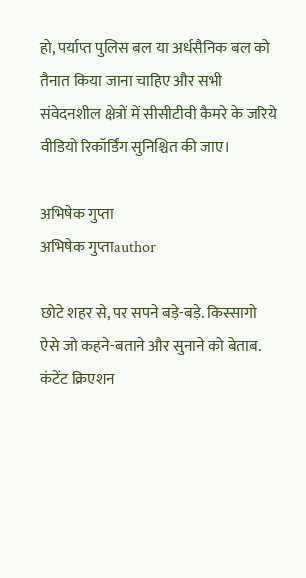हो, पर्याप्त पुलिस बल या अर्धसैनिक बल को तैनात किया जाना चाहिए और सभी संवेदनशील क्षेत्रों में सीसीटीवी कैमरे के जरिये वीडियो रिकॉर्डिंग सुनिश्चित की जाए।

अभिषेक गुप्ता
अभिषेक गुप्ताauthor

छोटे शहर से, पर सपने बड़े-बड़े. किस्सागो ऐसे जो कहने-बताने और सुनाने को बेताब. कंटेंट क्रिएशन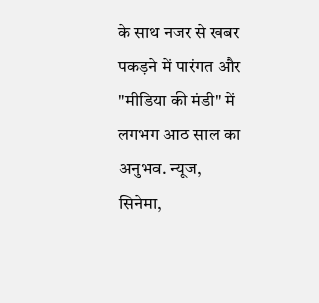के साथ नजर से खबर पकड़ने में पारंगत और "मीडिया की मंडी" में लगभग आठ साल का अनुभव. न्यूज, सिनेमा,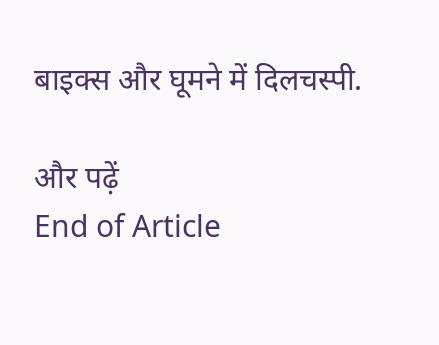बाइक्स और घूमने में दिलचस्पी.

और पढ़ें
End of Article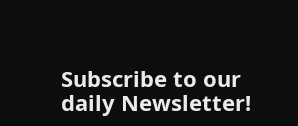Subscribe to our daily Newsletter!